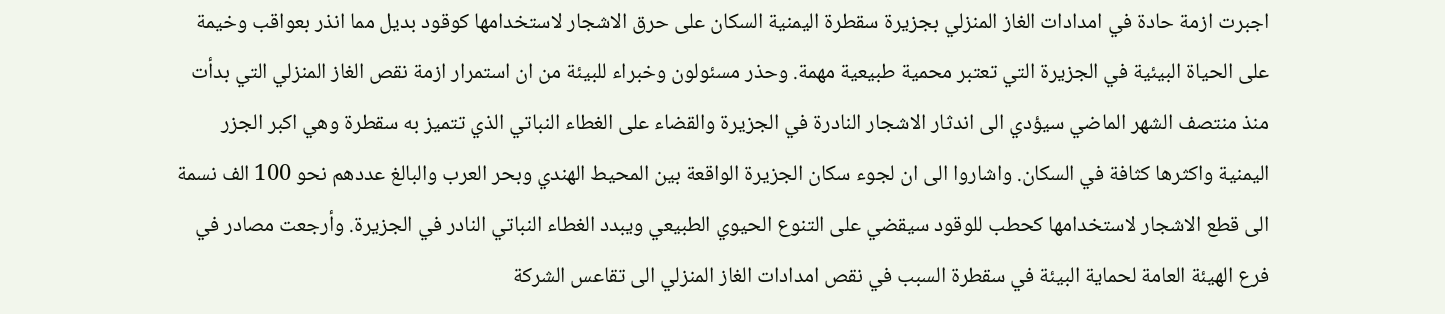اجبرت ازمة حادة في امدادات الغاز المنزلي بجزيرة سقطرة اليمنية السكان على حرق الاشجار لاستخدامها كوقود بديل مما انذر بعواقب وخيمة على الحياة البيئية في الجزيرة التي تعتبر محمية طبيعية مهمة. وحذر مسئولون وخبراء للبيئة من ان استمرار ازمة نقص الغاز المنزلي التي بدأت منذ منتصف الشهر الماضي سيؤدي الى اندثار الاشجار النادرة في الجزيرة والقضاء على الغطاء النباتي الذي تتميز به سقطرة وهي اكبر الجزر اليمنية واكثرها كثافة في السكان. واشاروا الى ان لجوء سكان الجزيرة الواقعة بين المحيط الهندي وبحر العرب والبالغ عددهم نحو 100 الف نسمة الى قطع الاشجار لاستخدامها كحطب للوقود سيقضي على التنوع الحيوي الطبيعي ويبدد الغطاء النباتي النادر في الجزيرة. وأرجعت مصادر في فرع الهيئة العامة لحماية البيئة في سقطرة السبب في نقص امدادات الغاز المنزلي الى تقاعس الشركة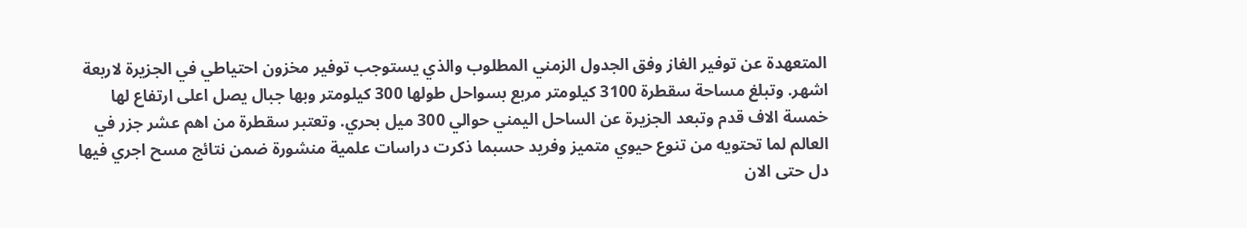المتعهدة عن توفير الغاز وفق الجدول الزمني المطلوب والذي يستوجب توفير مخزون احتياطي في الجزيرة لاربعة اشهر. وتبلغ مساحة سقطرة 3100 كيلومتر مربع بسواحل طولها 300 كيلومتر وبها جبال يصل اعلى ارتفاع لها خمسة الاف قدم وتبعد الجزيرة عن الساحل اليمني حوالي 300 ميل بحري. وتعتبر سقطرة من اهم عشر جزر في العالم لما تحتويه من تنوع حيوي متميز وفريد حسبما ذكرت دراسات علمية منشورة ضمن نتائج مسح اجري فيها دل حتى الان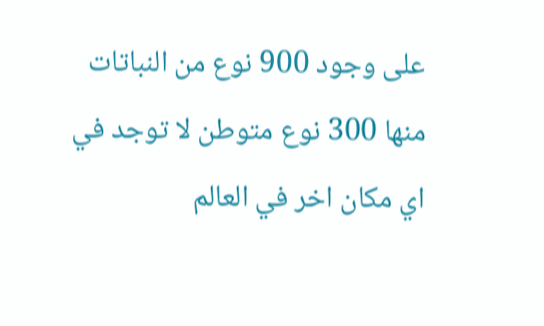على وجود 900 نوع من النباتات منها 300 نوع متوطن لا توجد في اي مكان اخر في العالم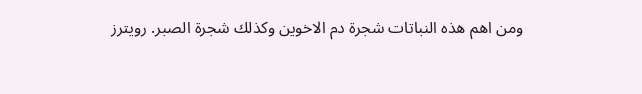ومن اهم هذه النباتات شجرة دم الاخوين وكذلك شجرة الصبر. رويترز